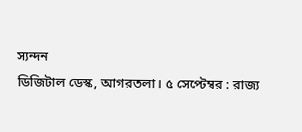স্যন্দন
ডিজিটাল ডেস্ক, আগরতলা। ৫ সেপ্টেম্বর : রাজ্য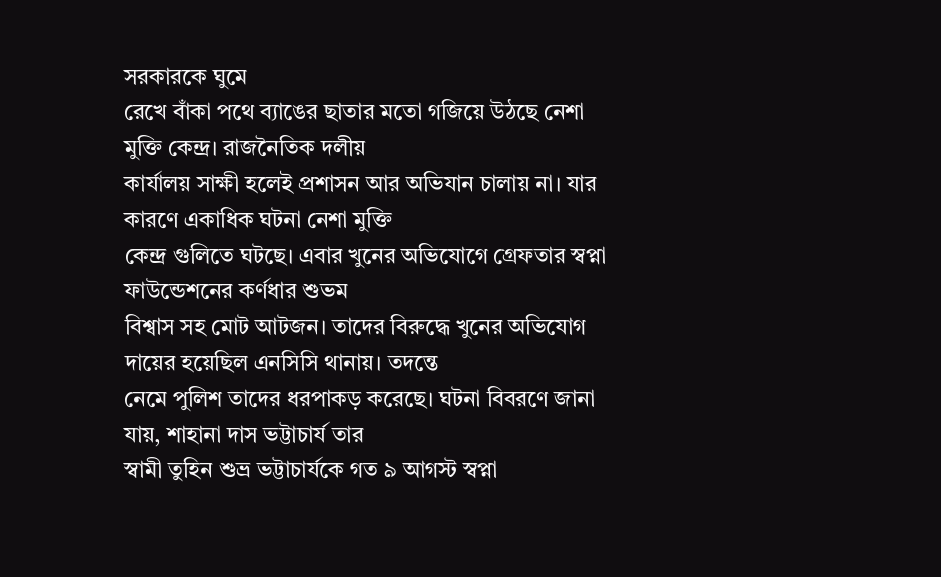সরকারকে ঘুমে
রেখে বাঁকা পথে ব্যাঙের ছাতার মতো গজিয়ে উঠছে নেশা মুক্তি কেন্দ্র। রাজনৈতিক দলীয়
কার্যালয় সাক্ষী হলেই প্রশাসন আর অভিযান চালায় না। যার কারণে একাধিক ঘটনা নেশা মুক্তি
কেন্দ্র গুলিতে ঘটছে। এবার খুনের অভিযোগে গ্রেফতার স্বপ্না ফাউন্ডেশনের কর্ণধার শুভম
বিশ্বাস সহ মোট আটজন। তাদের বিরুদ্ধে খুনের অভিযোগ দায়ের হয়েছিল এনসিসি থানায়। তদন্তে
নেমে পুলিশ তাদের ধরপাকড় করেছে। ঘটনা বিবরণে জানা যায়, শাহানা দাস ভট্টাচার্য তার
স্বামী তুহিন শুভ্র ভট্টাচার্যকে গত ৯ আগস্ট স্বপ্না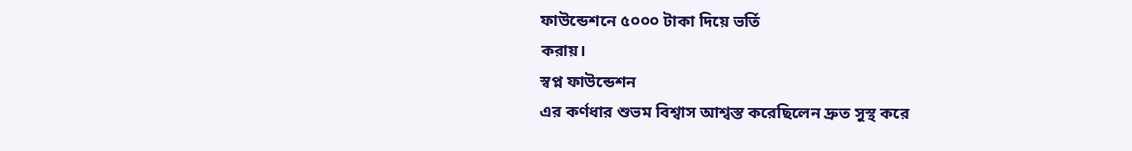ফাউন্ডেশনে ৫০০০ টাকা দিয়ে ভর্তি
করায়।
স্বপ্ন ফাউন্ডেশন
এর কর্ণধার শুভম বিশ্বাস আশ্বস্ত করেছিলেন দ্রুত সুস্থ করে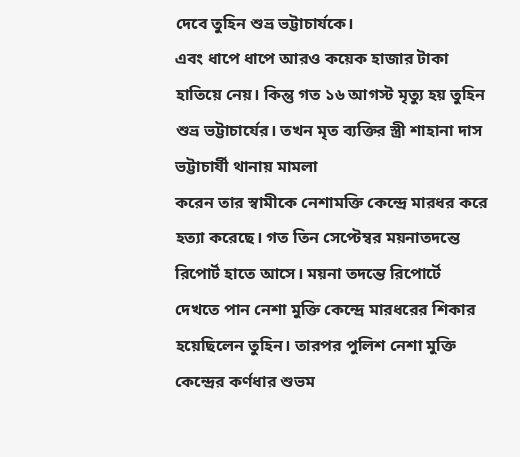দেবে তুহিন শুভ্র ভট্টাচার্যকে।
এবং ধাপে ধাপে আরও কয়েক হাজার টাকা হাতিয়ে নেয়। কিন্তু গত ১৬ আগস্ট মৃত্যু হয় তুহিন
শুভ্র ভট্টাচার্যের। তখন মৃত ব্যক্তির স্ত্রী শাহানা দাস ভট্টাচার্যী থানায় মামলা
করেন তার স্বামীকে নেশামক্তি কেন্দ্রে মারধর করে হত্যা করেছে। গত তিন সেপ্টেম্বর ময়নাতদন্তে
রিপোর্ট হাতে আসে। ময়না তদন্তে রিপোর্টে দেখতে পান নেশা মুক্তি কেন্দ্রে মারধরের শিকার
হয়েছিলেন তুহিন। তারপর পুলিশ নেশা মুক্তি কেন্দ্রের কর্ণধার শুভম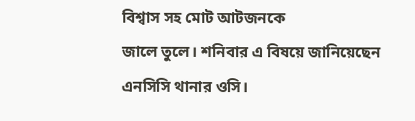বিশ্বাস সহ মোট আটজনকে
জালে তুলে। শনিবার এ বিষয়ে জানিয়েছেন এনসিসি থানার ওসি।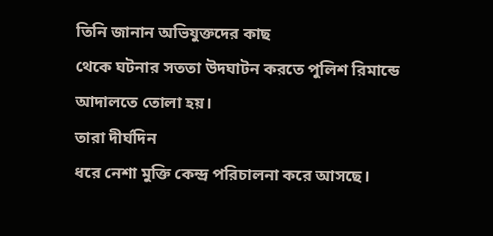তিনি জানান অভিযুক্তদের কাছ
থেকে ঘটনার সততা উদঘাটন করতে পুলিশ রিমান্ডে আদালতে তোলা হয়।
তারা দীর্ঘদিন
ধরে নেশা মুক্তি কেন্দ্র পরিচালনা করে আসছে।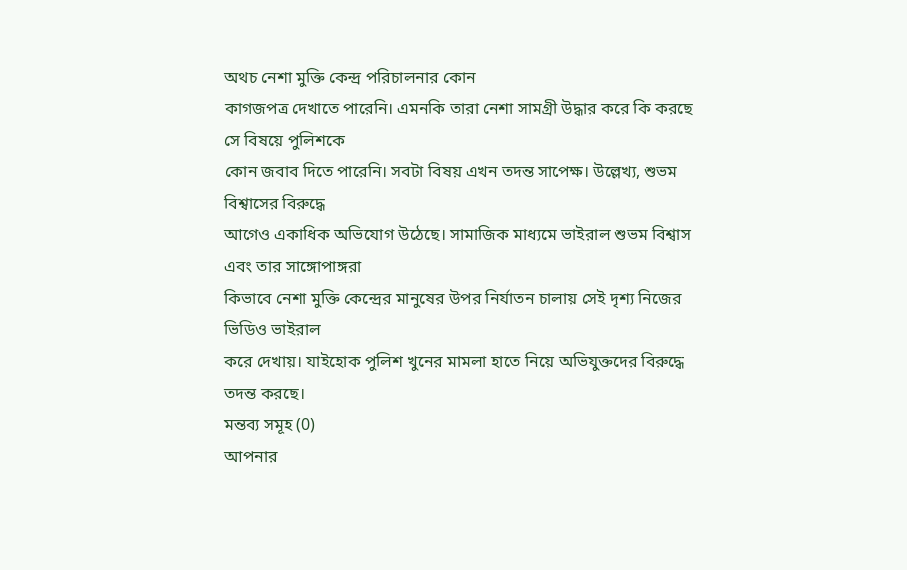অথচ নেশা মুক্তি কেন্দ্র পরিচালনার কোন
কাগজপত্র দেখাতে পারেনি। এমনকি তারা নেশা সামগ্রী উদ্ধার করে কি করছে সে বিষয়ে পুলিশকে
কোন জবাব দিতে পারেনি। সবটা বিষয় এখন তদন্ত সাপেক্ষ। উল্লেখ্য, শুভম বিশ্বাসের বিরুদ্ধে
আগেও একাধিক অভিযোগ উঠেছে। সামাজিক মাধ্যমে ভাইরাল শুভম বিশ্বাস এবং তার সাঙ্গোপাঙ্গরা
কিভাবে নেশা মুক্তি কেন্দ্রের মানুষের উপর নির্যাতন চালায় সেই দৃশ্য নিজের ভিডিও ভাইরাল
করে দেখায়। যাইহোক পুলিশ খুনের মামলা হাতে নিয়ে অভিযুক্তদের বিরুদ্ধে তদন্ত করছে।
মন্তব্য সমূহ (0)
আপনার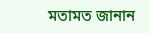মতামত জানান